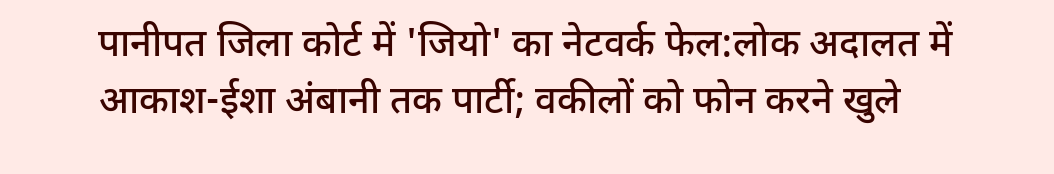पानीपत जिला कोर्ट में 'जियो' का नेटवर्क फेल:लोक अदालत में आकाश-ईशा अंबानी तक पार्टी; वकीलों को फोन करने खुले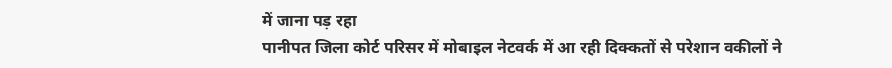में जाना पड़ रहा
पानीपत जिला कोर्ट परिसर में मोबाइल नेटवर्क में आ रही दिक्कतों से परेशान वकीलों ने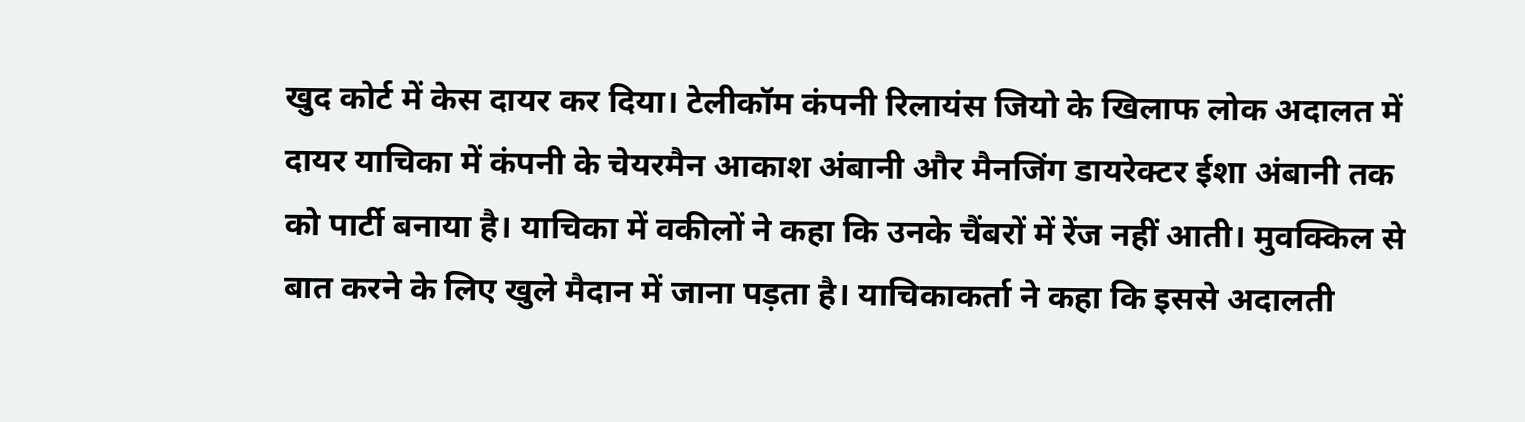खुद कोर्ट में केस दायर कर दिया। टेलीकॉम कंपनी रिलायंस जियो के खिलाफ लोक अदालत में दायर याचिका में कंपनी के चेयरमैन आकाश अंबानी और मैनजिंग डायरेक्टर ईशा अंबानी तक को पार्टी बनाया है। याचिका में वकीलों ने कहा कि उनके चैंबरों में रेंज नहीं आती। मुवक्किल से बात करने के लिए खुले मैदान में जाना पड़ता है। याचिकाकर्ता ने कहा कि इससे अदालती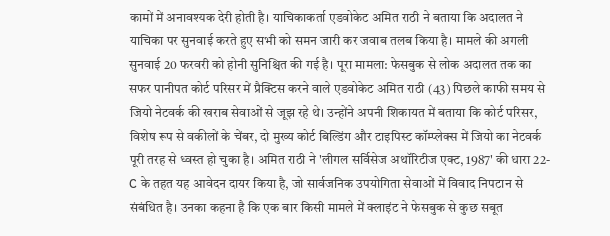कामों में अनावश्यक देरी होती है। याचिकाकर्ता एडवोकेट अमित राठी ने बताया कि अदालत ने याचिका पर सुनवाई करते हुए सभी को समन जारी कर जवाब तलब किया है। मामले की अगली सुनवाई 20 फरवरी को होनी सुनिश्चित की गई है। पूरा मामला: फेसबुक से लोक अदालत तक का सफर पानीपत कोर्ट परिसर में प्रैक्टिस करने वाले एडवोकेट अमित राठी (43) पिछले काफी समय से जियो नेटवर्क की खराब सेवाओं से जूझ रहे थे। उन्होंने अपनी शिकायत में बताया कि कोर्ट परिसर, विशेष रूप से वकीलों के चेंबर, दो मुख्य कोर्ट बिल्डिंग और टाइपिस्ट कॉम्प्लेक्स में जियो का नेटवर्क पूरी तरह से ध्वस्त हो चुका है। अमित राठी ने 'लीगल सर्विसेज अथॉरिटीज एक्ट, 1987' की धारा 22-C के तहत यह आवेदन दायर किया है, जो सार्वजनिक उपयोगिता सेवाओं में विवाद निपटान से संबंधित है। उनका कहना है कि एक बार किसी मामले में क्लाइंट ने फेसबुक से कुछ सबूत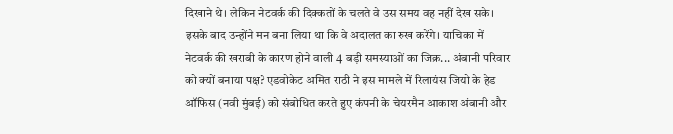दिखाने थे। लेकिन नेटवर्क की दिक्कतों के चलते वे उस समय वह नहीं देख सके। इसके बाद उन्होंने मन बना लिया था कि वे अदालत का रुख करेंगे। याचिका में नेटवर्क की खराबी के कारण होने वाली 4 बड़ी समस्याओं का जिक्र... अंबानी परिवार को क्यों बनाया पक्ष? एडवोकेट अमित राठी ने इस मामले में रिलायंस जियो के हेड ऑफिस (नवी मुंबई) को संबोधित करते हुए कंपनी के चेयरमैन आकाश अंबानी और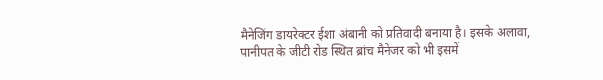मैनेजिंग डायरेक्टर ईशा अंबानी को प्रतिवादी बनाया है। इसके अलावा, पानीपत के जीटी रोड स्थित ब्रांच मैनेजर को भी इसमें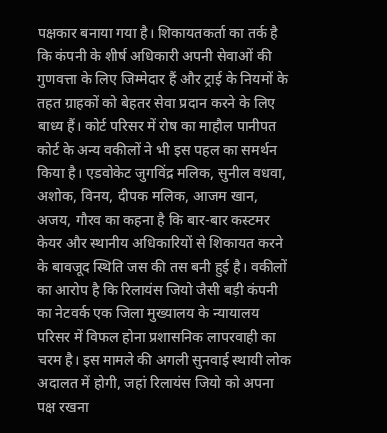पक्षकार बनाया गया है। शिकायतकर्ता का तर्क है कि कंपनी के शीर्ष अधिकारी अपनी सेवाओं की गुणवत्ता के लिए जिम्मेदार हैं और ट्राई के नियमों के तहत ग्राहकों को बेहतर सेवा प्रदान करने के लिए बाध्य हैं। कोर्ट परिसर में रोष का माहौल पानीपत कोर्ट के अन्य वकीलों ने भी इस पहल का समर्थन किया है। एडवोकेट जुगविंद्र मलिक, सुनील वधवा, अशोक, विनय, दीपक मलिक, आजम खान, अजय, गौरव का कहना है कि बार-बार कस्टमर केयर और स्थानीय अधिकारियों से शिकायत करने के बावजूद स्थिति जस की तस बनी हुई है। वकीलों का आरोप है कि रिलायंस जियो जैसी बड़ी कंपनी का नेटवर्क एक जिला मुख्यालय के न्यायालय परिसर में विफल होना प्रशासनिक लापरवाही का चरम है। इस मामले की अगली सुनवाई स्थायी लोक अदालत में होगी, जहां रिलायंस जियो को अपना पक्ष रखना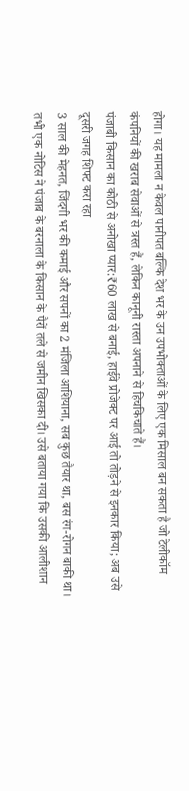होगा। यह मामला न केवल पानीपत बल्कि देश भर के उन उपभोक्ताओं के लिए एक मिसाल बन सकता है जो टेलीकॉम कंपनियों की खराब सेवाओं से त्रस्त हैं, लेकिन कानूनी रास्ता अपनाने से हिचकिचाते हैं।
पंजाबी किसान का कोठी से अनोखा प्यार:₹60 लाख से बनाई, हाईवे प्रोजेक्ट पर आई तो तोड़ने से इनकार किया; अब उसे दूसरी जगह शिफ्ट करा रहा
3 साल की मेहनत, जिंदगी भर की कमाई और सपनों का 2 मंजिला आशियाना, सब कुछ तैयार था, बस रंग-रोगन बाकी था। तभी एक नोटिस ने पंजाब के बरनाला के किसान के पैरों तले से जमीन खिसका दी। उसे बताया गया कि उसकी आलीशान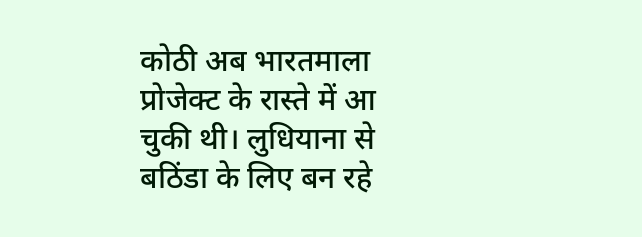कोठी अब भारतमाला प्रोजेक्ट के रास्ते में आ चुकी थी। लुधियाना से बठिंडा के लिए बन रहे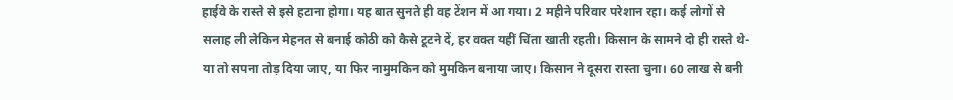हाईवे के रास्ते से इसे हटाना होगा। यह बात सुनते ही वह टेंशन में आ गया। 2 महीने परिवार परेशान रहा। कई लोगों से सलाह ली लेकिन मेहनत से बनाई कोठी को कैसे टूटने दें, हर वक्त यहीं चिंता खाती रहती। किसान के सामने दो ही रास्ते थे- या तो सपना तोड़ दिया जाए, या फिर नामुमकिन को मुमकिन बनाया जाए। किसान ने दूसरा रास्ता चुना। 60 लाख से बनी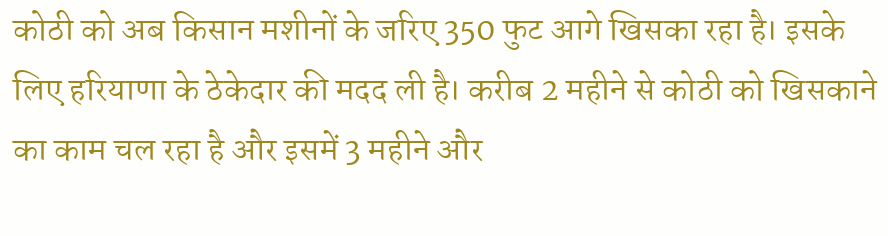कोठी को अब किसान मशीनों के जरिए 350 फुट आगे खिसका रहा है। इसके लिए हरियाणा के ठेकेदार की मदद ली है। करीब 2 महीने से कोठी को खिसकाने का काम चल रहा है और इसमें 3 महीने और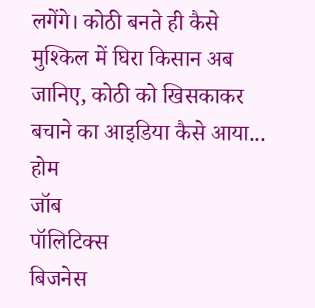लगेंगे। कोठी बनते ही कैसे मुश्किल में घिरा किसान अब जानिए, कोठी को खिसकाकर बचाने का आइडिया कैसे आया...
होम
जॉब
पॉलिटिक्स
बिजनेस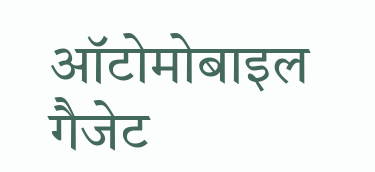ऑटोमोबाइल
गैजेट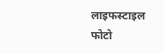लाइफस्टाइल
फोटो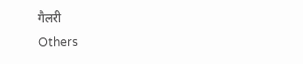गैलरी
Others